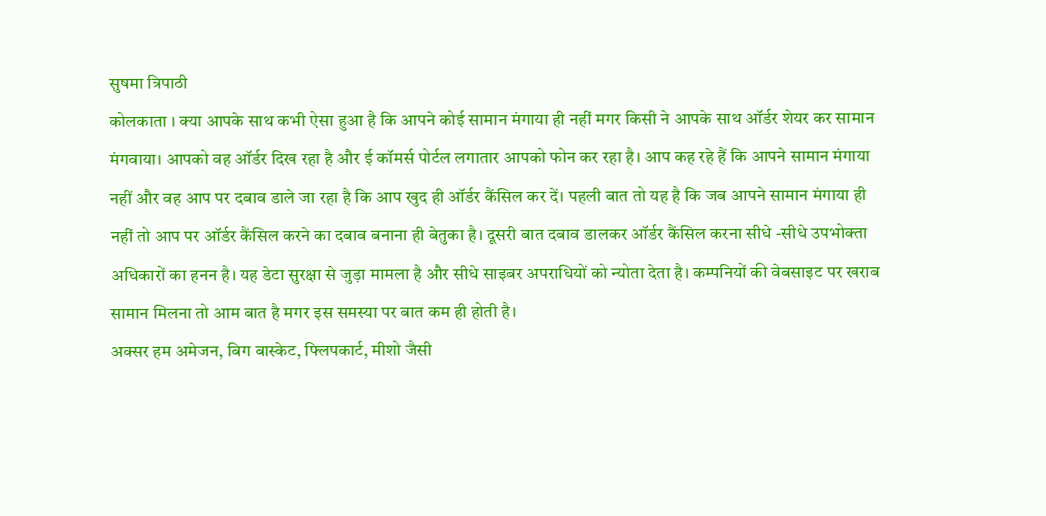सुषमा त्रिपाठी
कोलकाता । क्या आपके साथ कभी ऐसा हुआ है कि आपने कोई सामान मंगाया ही नहीं मगर किसी ने आपके साथ ऑर्डर शेयर कर सामान मंगवाया। आपको वह ऑर्डर दिख रहा है और ई कॉमर्स पोर्टल लगातार आपको फोन कर रहा है। आप कह रहे हैं कि आपने सामान मंगाया नहीं और वह आप पर दबाव डाले जा रहा है कि आप खुद ही ऑर्डर कैंसिल कर दें। पहली बात तो यह है कि जब आपने सामान मंगाया ही नहीं तो आप पर ऑर्डर कैंसिल करने का दबाव बनाना ही बेतुका है। दूसरी बात दबाव डालकर ऑर्डर कैंसिल करना सीधे -सीधे उपभोक्ता अधिकारों का हनन है। यह डेटा सुरक्षा से जुड़ा मामला है और सीधे साइबर अपराधियों को न्योता देता है। कम्पनियों की वेबसाइट पर खराब सामान मिलना तो आम बात है मगर इस समस्या पर बात कम ही होती है।
अक्सर हम अमेजन, बिग बास्केट, फ्लिपकार्ट, मीशो जैसी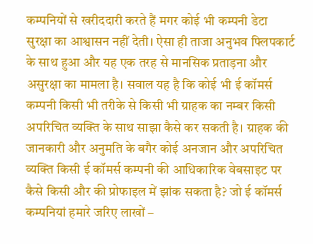कम्पनियों से खरीददारी करते हैं मगर कोई भी कम्पनी डेटा सुरक्षा का आश्वासन नहीं देती। ऐसा ही ताजा अनुभव फ्लिपकार्ट के साथ हुआ और यह एक तरह से मानसिक प्रताड़ना और असुरक्षा का मामला है। सवाल यह है कि कोई भी ई कॉमर्स कम्पनी किसी भी तरीके से किसी भी ग्राहक का नम्बर किसी अपरिचित व्यक्ति के साथ साझा कैसे कर सकती है। ग्राहक की जानकारी और अनुमति के बगैर कोई अनजान और अपरिचित व्यक्ति किसी ई कॉमर्स कम्पनी की आधिकारिक वेबसाइट पर कैसे किसी और की प्रोफाइल में झांक सकता है? जो ई कॉमर्स कम्पनियां हमारे जरिए लाखों –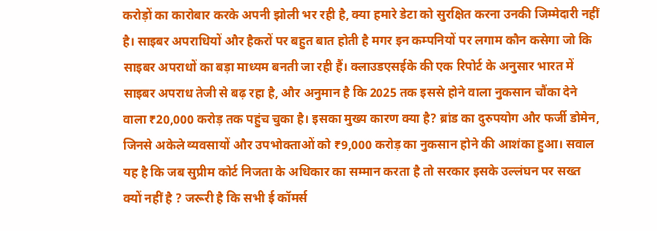करोड़ों का कारोबार करके अपनी झोली भर रही है, क्या हमारे डेटा को सुरक्षित करना उनकी जिम्मेदारी नहीं है। साइबर अपराधियों और हैकरों पर बहुत बात होती है मगर इन कम्पनियों पर लगाम कौन कसेगा जो कि साइबर अपराधों का बड़ा माध्यम बनती जा रही हैं। क्लाउडएसईके की एक रिपोर्ट के अनुसार भारत में साइबर अपराध तेजी से बढ़ रहा है, और अनुमान है कि 2025 तक इससे होने वाला नुकसान चौंका देने वाला ₹20,000 करोड़ तक पहुंच चुका है। इसका मुख्य कारण क्या है? ब्रांड का दुरुपयोग और फर्जी डोमेन, जिनसे अकेले व्यवसायों और उपभोक्ताओं को ₹9,000 करोड़ का नुकसान होने की आशंका हुआ। सवाल यह है कि जब सुप्रीम कोर्ट निजता के अधिकार का सम्मान करता है तो सरकार इसके उल्लंघन पर सख्त क्यों नहीं है ? जरूरी है कि सभी ई कॉमर्स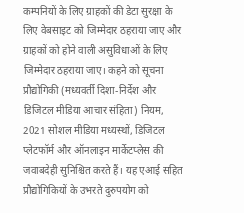कम्पनियों के लिए ग्राहकों की डेटा सुरक्षा के लिए वेबसाइट को जिम्मेदार ठहराया जाए और ग्राहकों को होने वाली असुविधाओं के लिए जिम्मेदार ठहराया जाए। कहने को सूचना प्रौद्योगिकी (मध्यवर्ती दिशा-निर्देश और डिजिटल मीडिया आचार संहिता) नियम, 2021 सोशल मीडिया मध्यस्थों, डिजिटल प्लेटफॉर्म और ऑनलाइन मार्केटप्लेस की जवाबदेही सुनिश्चित करते हैं। यह एआई सहित प्रौद्योगिकियों के उभरते दुरुपयोग को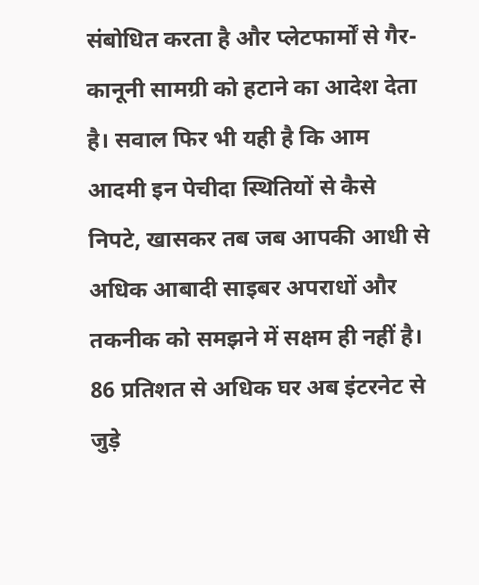संबोधित करता है और प्लेटफार्मों से गैर-कानूनी सामग्री को हटाने का आदेश देता है। सवाल फिर भी यही है कि आम आदमी इन पेचीदा स्थितियों से कैसे निपटे, खासकर तब जब आपकी आधी से अधिक आबादी साइबर अपराधों और तकनीक को समझने में सक्षम ही नहीं है। 86 प्रतिशत से अधिक घर अब इंटरनेट से जुड़े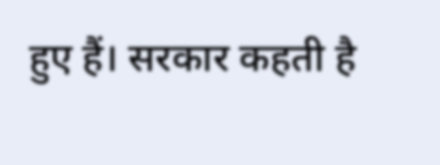हुए हैं। सरकार कहती है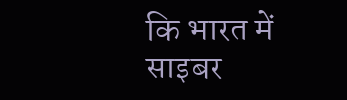कि भारत में साइबर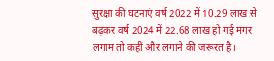सुरक्षा की घटनाएं वर्ष 2022 में 10.29 लाख से बढ़कर वर्ष 2024 में 22.68 लाख हो गई मगर लगाम तो कहीं और लगाने की जरूरत है।